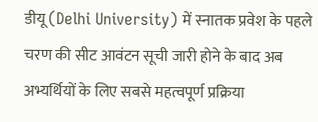डीयू (Delhi University) में स्नातक प्रवेश के पहले चरण की सीट आवंटन सूची जारी होने के बाद अब अभ्यर्थियों के लिए सबसे महत्वपूर्ण प्रक्रिया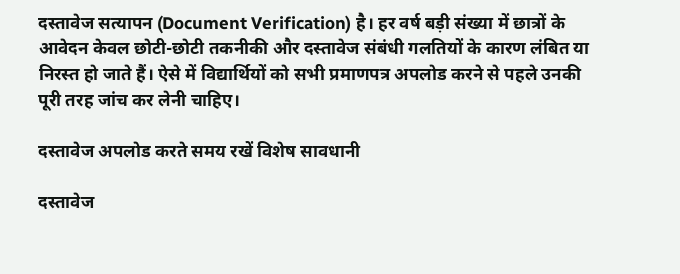दस्तावेज सत्यापन (Document Verification) है। हर वर्ष बड़ी संख्या में छात्रों के आवेदन केवल छोटी-छोटी तकनीकी और दस्तावेज संबंधी गलतियों के कारण लंबित या निरस्त हो जाते हैं। ऐसे में विद्यार्थियों को सभी प्रमाणपत्र अपलोड करने से पहले उनकी पूरी तरह जांच कर लेनी चाहिए।

दस्तावेज अपलोड करते समय रखें विशेष सावधानी

दस्तावेज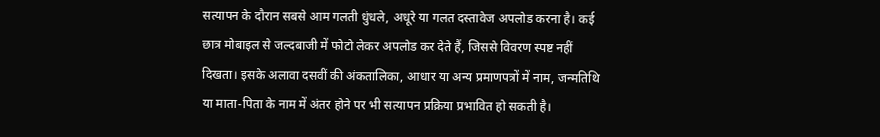सत्यापन के दौरान सबसे आम गलती धुंधले, अधूरे या गलत दस्तावेज अपलोड करना है। कई छात्र मोबाइल से जल्दबाजी में फोटो लेकर अपलोड कर देते हैं, जिससे विवरण स्पष्ट नहीं दिखता। इसके अलावा दसवीं की अंकतालिका, आधार या अन्य प्रमाणपत्रों में नाम, जन्मतिथि या माता-पिता के नाम में अंतर होने पर भी सत्यापन प्रक्रिया प्रभावित हो सकती है।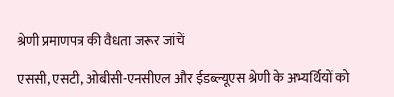श्रेणी प्रमाणपत्र की वैधता जरूर जांचें

एससी, एसटी, ओबीसी-एनसीएल और ईडब्ल्यूएस श्रेणी के अभ्यर्थियों को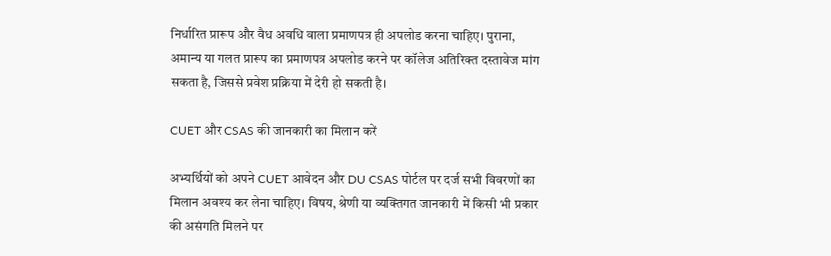निर्धारित प्रारूप और वैध अवधि वाला प्रमाणपत्र ही अपलोड करना चाहिए। पुराना, अमान्य या गलत प्रारूप का प्रमाणपत्र अपलोड करने पर कॉलेज अतिरिक्त दस्तावेज मांग सकता है, जिससे प्रवेश प्रक्रिया में देरी हो सकती है।

CUET और CSAS की जानकारी का मिलान करें

अभ्यर्थियों को अपने CUET आवेदन और DU CSAS पोर्टल पर दर्ज सभी विवरणों का मिलान अवश्य कर लेना चाहिए। विषय, श्रेणी या व्यक्तिगत जानकारी में किसी भी प्रकार की असंगति मिलने पर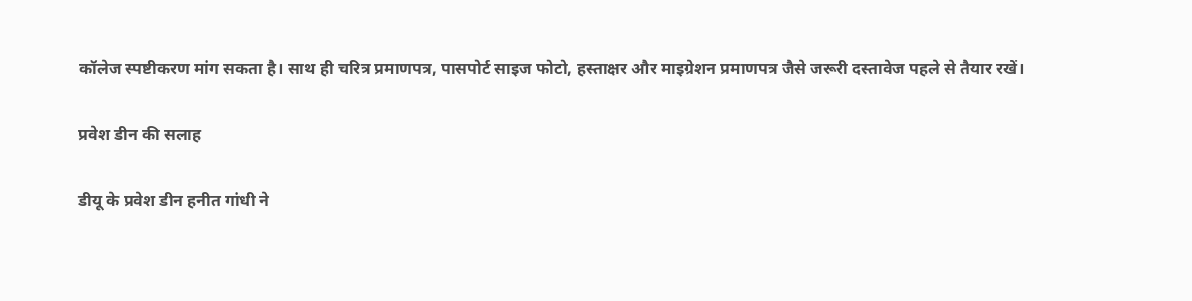कॉलेज स्पष्टीकरण मांग सकता है। साथ ही चरित्र प्रमाणपत्र, पासपोर्ट साइज फोटो, हस्ताक्षर और माइग्रेशन प्रमाणपत्र जैसे जरूरी दस्तावेज पहले से तैयार रखें।

प्रवेश डीन की सलाह

डीयू के प्रवेश डीन हनीत गांधी ने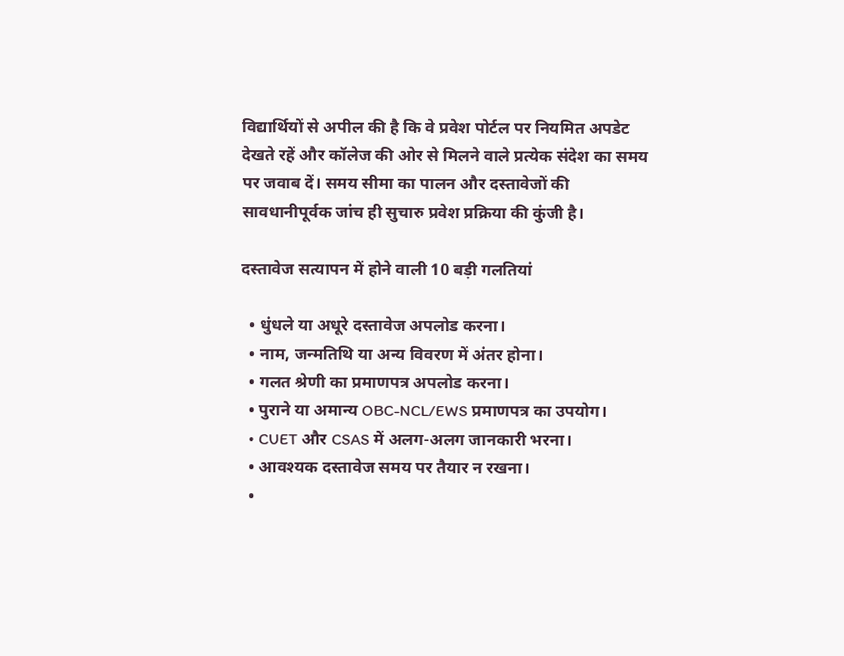विद्यार्थियों से अपील की है कि वे प्रवेश पोर्टल पर नियमित अपडेट देखते रहें और कॉलेज की ओर से मिलने वाले प्रत्येक संदेश का समय पर जवाब दें। समय सीमा का पालन और दस्तावेजों की सावधानीपूर्वक जांच ही सुचारु प्रवेश प्रक्रिया की कुंजी है।

दस्तावेज सत्यापन में होने वाली 10 बड़ी गलतियां

  • धुंधले या अधूरे दस्तावेज अपलोड करना।
  • नाम, जन्मतिथि या अन्य विवरण में अंतर होना।
  • गलत श्रेणी का प्रमाणपत्र अपलोड करना।
  • पुराने या अमान्य OBC-NCL/EWS प्रमाणपत्र का उपयोग।
  • CUET और CSAS में अलग-अलग जानकारी भरना।
  • आवश्यक दस्तावेज समय पर तैयार न रखना।
  •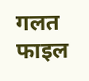गलत फाइल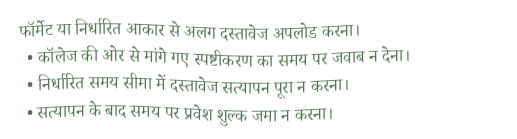फॉर्मेट या निर्धारित आकार से अलग दस्तावेज अपलोड करना।
  • कॉलेज की ओर से मांगे गए स्पष्टीकरण का समय पर जवाब न देना।
  • निर्धारित समय सीमा में दस्तावेज सत्यापन पूरा न करना।
  • सत्यापन के बाद समय पर प्रवेश शुल्क जमा न करना।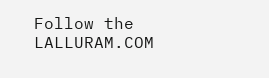Follow the LALLURAM.COM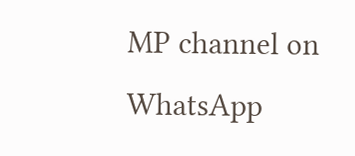MP channel on WhatsApp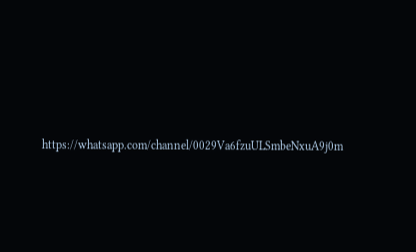https://whatsapp.com/channel/0029Va6fzuULSmbeNxuA9j0m